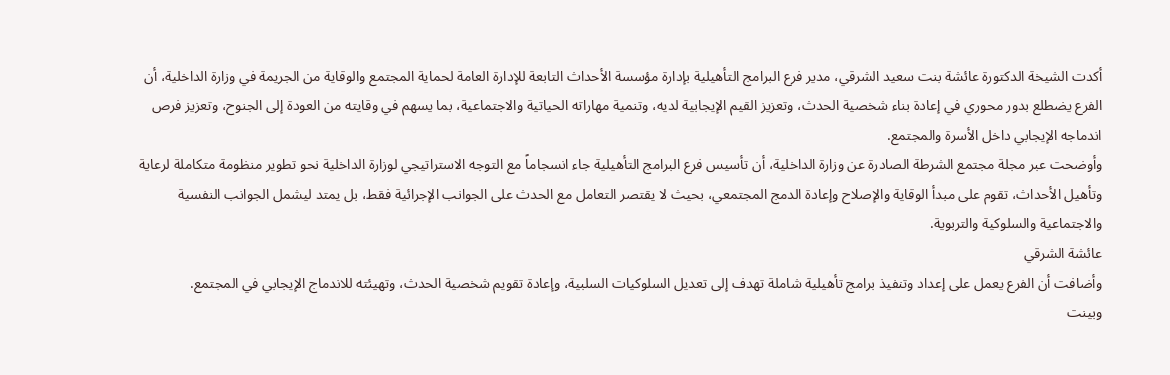أكدت الشيخة الدكتورة عائشة بنت سعيد الشرقي، مدير فرع البرامج التأهيلية بإدارة مؤسسة الأحداث التابعة للإدارة العامة لحماية المجتمع والوقاية من الجريمة في وزارة الداخلية، أن الفرع يضطلع بدور محوري في إعادة بناء شخصية الحدث، وتعزيز القيم الإيجابية لديه، وتنمية مهاراته الحياتية والاجتماعية، بما يسهم في وقايته من العودة إلى الجنوح، وتعزيز فرص اندماجه الإيجابي داخل الأسرة والمجتمع.
وأوضحت عبر مجلة مجتمع الشرطة الصادرة عن وزارة الداخلية، أن تأسيس فرع البرامج التأهيلية جاء انسجاماً مع التوجه الاستراتيجي لوزارة الداخلية نحو تطوير منظومة متكاملة لرعاية وتأهيل الأحداث، تقوم على مبدأ الوقاية والإصلاح وإعادة الدمج المجتمعي، بحيث لا يقتصر التعامل مع الحدث على الجوانب الإجرائية فقط، بل يمتد ليشمل الجوانب النفسية والاجتماعية والسلوكية والتربوية.
عائشة الشرقي
وأضافت أن الفرع يعمل على إعداد وتنفيذ برامج تأهيلية شاملة تهدف إلى تعديل السلوكيات السلبية، وإعادة تقويم شخصية الحدث، وتهيئته للاندماج الإيجابي في المجتمع.
وبينت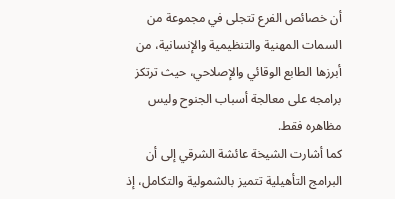أن خصائص الفرع تتجلى في مجموعة من السمات المهنية والتنظيمية والإنسانية، من أبرزها الطابع الوقائي والإصلاحي، حيث ترتكز برامجه على معالجة أسباب الجنوح وليس مظاهره فقط.
كما أشارت الشيخة عائشة الشرقي إلى أن البرامج التأهيلية تتميز بالشمولية والتكامل، إذ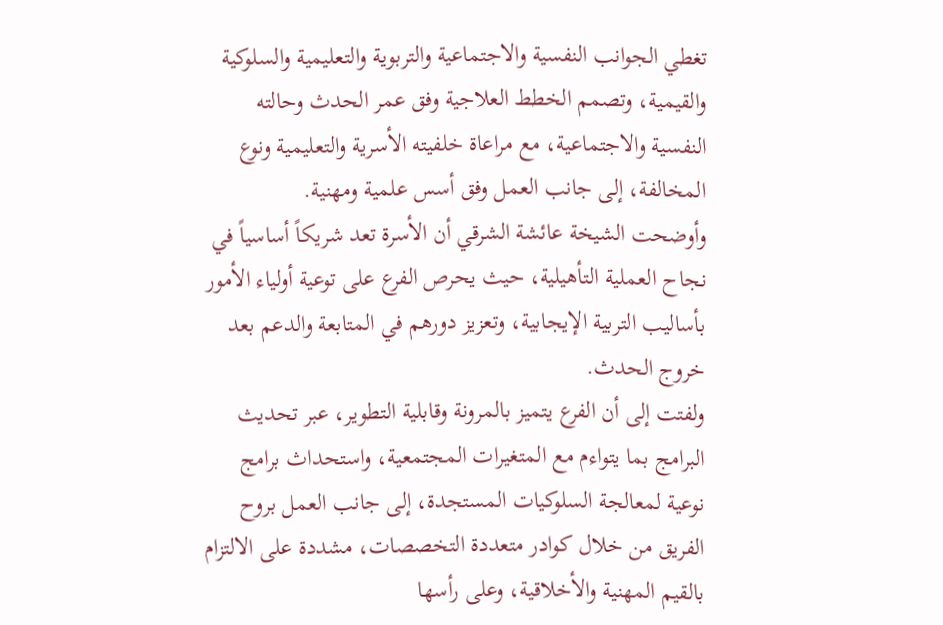تغطي الجوانب النفسية والاجتماعية والتربوية والتعليمية والسلوكية والقيمية، وتصمم الخطط العلاجية وفق عمر الحدث وحالته النفسية والاجتماعية، مع مراعاة خلفيته الأسرية والتعليمية ونوع المخالفة، إلى جانب العمل وفق أسس علمية ومهنية.
وأوضحت الشيخة عائشة الشرقي أن الأسرة تعد شريكاً أساسياً في نجاح العملية التأهيلية، حيث يحرص الفرع على توعية أولياء الأمور بأساليب التربية الإيجابية، وتعزيز دورهم في المتابعة والدعم بعد خروج الحدث.
ولفتت إلى أن الفرع يتميز بالمرونة وقابلية التطوير، عبر تحديث البرامج بما يتواءم مع المتغيرات المجتمعية، واستحداث برامج نوعية لمعالجة السلوكيات المستجدة، إلى جانب العمل بروح الفريق من خلال كوادر متعددة التخصصات، مشددة على الالتزام بالقيم المهنية والأخلاقية، وعلى رأسها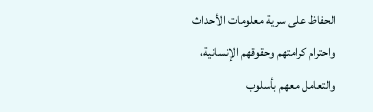الحفاظ على سرية معلومات الأحداث واحترام كرامتهم وحقوقهم الإنسانية، والتعامل معهم بأسلوب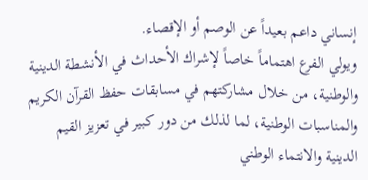إنساني داعم بعيداً عن الوصم أو الإقصاء.
ويولي الفرع اهتماماً خاصاً لإشراك الأحداث في الأنشطة الدينية والوطنية، من خلال مشاركتهم في مسابقات حفظ القرآن الكريم والمناسبات الوطنية، لما لذلك من دور كبير في تعزيز القيم الدينية والانتماء الوطني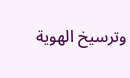وترسيخ الهوية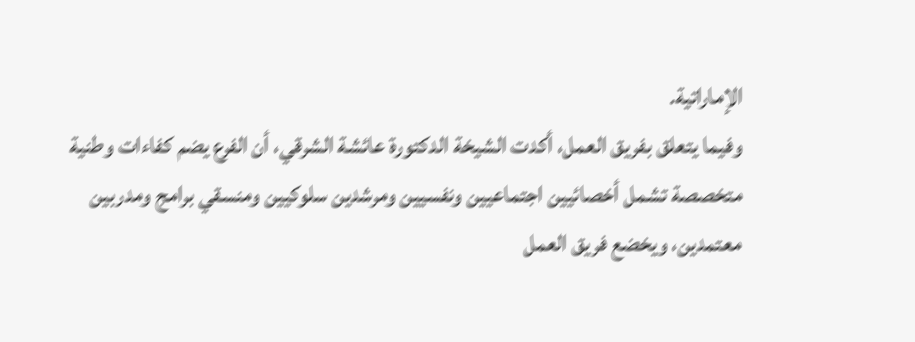الإماراتية.
وفيما يتعلق بفريق العمل، أكدت الشيخة الدكتورة عائشة الشرقي، أن الفرع يضم كفاءات وطنية متخصصة تشمل أخصائيين اجتماعيين ونفسيين ومرشدين سلوكيين ومنسقي برامج ومدربين معتمدين، ويخضع فريق العمل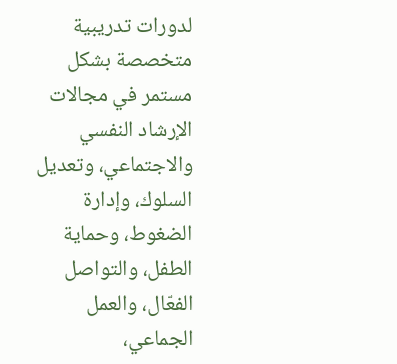لدورات تدريبية متخصصة بشكل مستمر في مجالات الإرشاد النفسي والاجتماعي، وتعديل السلوك، وإدارة الضغوط، وحماية الطفل، والتواصل الفعّال، والعمل الجماعي،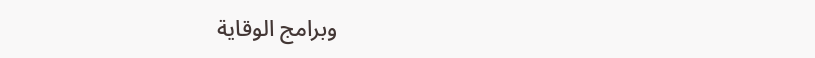وبرامج الوقاية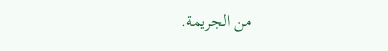من الجريمة.